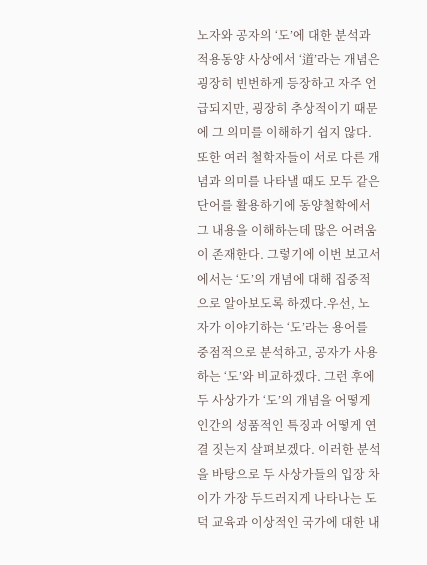노자와 공자의 ‘도’에 대한 분석과 적용동양 사상에서 ‘道’라는 개념은 굉장히 빈번하게 등장하고 자주 언급되지만, 굉장히 추상적이기 때문에 그 의미를 이해하기 쉽지 않다. 또한 여러 철학자들이 서로 다른 개념과 의미를 나타낼 때도 모두 같은 단어를 활용하기에 동양철학에서 그 내용을 이해하는데 많은 어려움이 존재한다. 그렇기에 이번 보고서에서는 ‘도’의 개념에 대해 집중적으로 알아보도록 하겠다.우선, 노자가 이야기하는 ‘도’라는 용어를 중점적으로 분석하고, 공자가 사용하는 ‘도’와 비교하겠다. 그런 후에 두 사상가가 ‘도’의 개념을 어떻게 인간의 성품적인 특징과 어떻게 연결 짓는지 살펴보겠다. 이러한 분석을 바탕으로 두 사상가들의 입장 차이가 가장 두드러지게 나타나는 도덕 교육과 이상적인 국가에 대한 내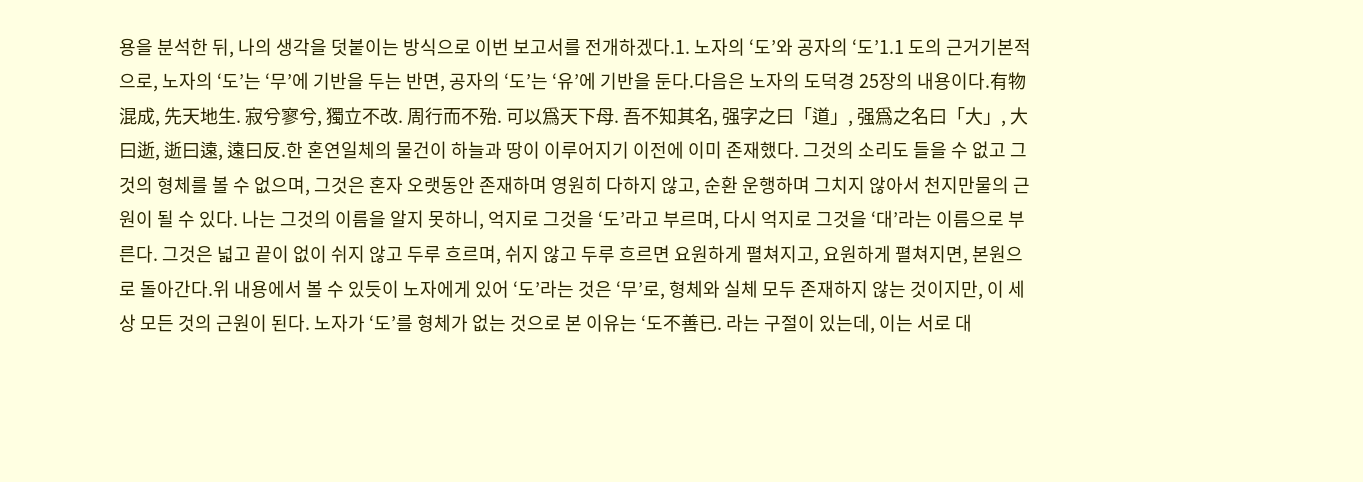용을 분석한 뒤, 나의 생각을 덧붙이는 방식으로 이번 보고서를 전개하겠다.1. 노자의 ‘도’와 공자의 ‘도’1.1 도의 근거기본적으로, 노자의 ‘도’는 ‘무’에 기반을 두는 반면, 공자의 ‘도’는 ‘유’에 기반을 둔다.다음은 노자의 도덕경 25장의 내용이다.有物混成, 先天地生. 寂兮寥兮, 獨立不改. 周行而不殆. 可以爲天下母. 吾不知其名, 强字之曰「道」, 强爲之名曰「大」, 大曰逝, 逝曰遠, 遠曰反.한 혼연일체의 물건이 하늘과 땅이 이루어지기 이전에 이미 존재했다. 그것의 소리도 들을 수 없고 그것의 형체를 볼 수 없으며, 그것은 혼자 오랫동안 존재하며 영원히 다하지 않고, 순환 운행하며 그치지 않아서 천지만물의 근원이 될 수 있다. 나는 그것의 이름을 알지 못하니, 억지로 그것을 ‘도’라고 부르며, 다시 억지로 그것을 ‘대’라는 이름으로 부른다. 그것은 넓고 끝이 없이 쉬지 않고 두루 흐르며, 쉬지 않고 두루 흐르면 요원하게 펼쳐지고, 요원하게 펼쳐지면, 본원으로 돌아간다.위 내용에서 볼 수 있듯이 노자에게 있어 ‘도’라는 것은 ‘무’로, 형체와 실체 모두 존재하지 않는 것이지만, 이 세상 모든 것의 근원이 된다. 노자가 ‘도’를 형체가 없는 것으로 본 이유는 ‘도不善已. 라는 구절이 있는데, 이는 서로 대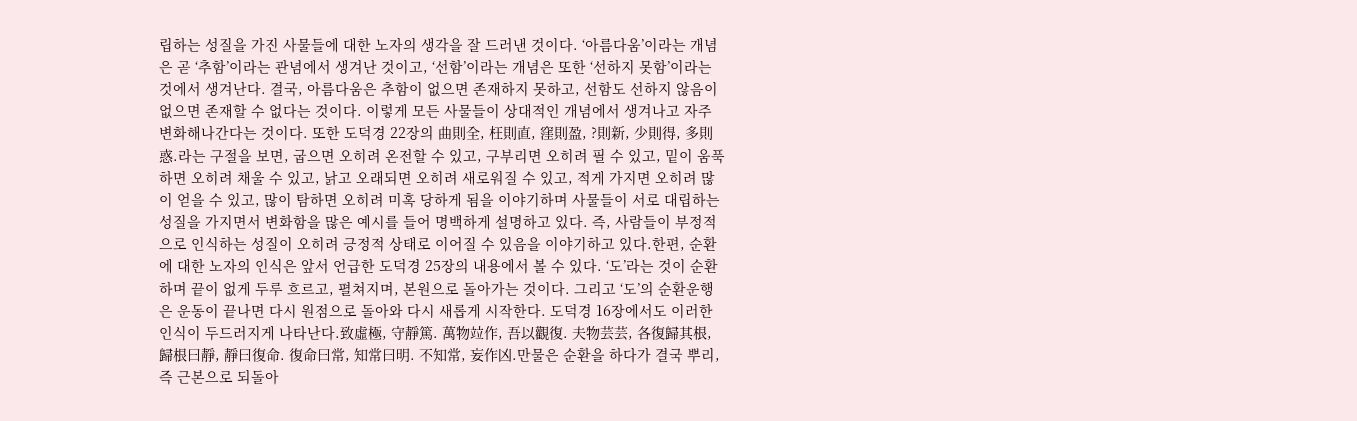립하는 성질을 가진 사물들에 대한 노자의 생각을 잘 드러낸 것이다. ‘아름다움’이라는 개념은 곧 ‘추함’이라는 관념에서 생겨난 것이고, ‘선함’이라는 개념은 또한 ‘선하지 못함’이라는 것에서 생겨난다. 결국, 아름다움은 추함이 없으면 존재하지 못하고, 선함도 선하지 않음이 없으면 존재할 수 없다는 것이다. 이렇게 모든 사물들이 상대적인 개념에서 생겨나고 자주 변화해나간다는 것이다. 또한 도덕경 22장의 曲則全, 枉則直, 窪則盈, ?則新, 少則得, 多則惑.라는 구절을 보면, 굽으면 오히려 온전할 수 있고, 구부리면 오히려 필 수 있고, 밑이 움푹하면 오히려 채울 수 있고, 낡고 오래되면 오히려 새로워질 수 있고, 적게 가지면 오히려 많이 얻을 수 있고, 많이 탐하면 오히려 미혹 당하게 됨을 이야기하며 사물들이 서로 대립하는 성질을 가지면서 변화함을 많은 예시를 들어 명백하게 설명하고 있다. 즉, 사람들이 부정적으로 인식하는 성질이 오히려 긍정적 상태로 이어질 수 있음을 이야기하고 있다.한편, 순환에 대한 노자의 인식은 앞서 언급한 도덕경 25장의 내용에서 볼 수 있다. ‘도’라는 것이 순환하며 끝이 없게 두루 흐르고, 펼쳐지며, 본원으로 돌아가는 것이다. 그리고 ‘도’의 순환운행은 운동이 끝나면 다시 원점으로 돌아와 다시 새롭게 시작한다. 도덕경 16장에서도 이러한 인식이 두드러지게 나타난다.致虛極, 守靜篤. 萬物竝作, 吾以觀復. 夫物芸芸, 各復歸其根, 歸根曰靜, 靜曰復命. 復命曰常, 知常曰明. 不知常, 妄作凶.만물은 순환을 하다가 결국 뿌리, 즉 근본으로 되돌아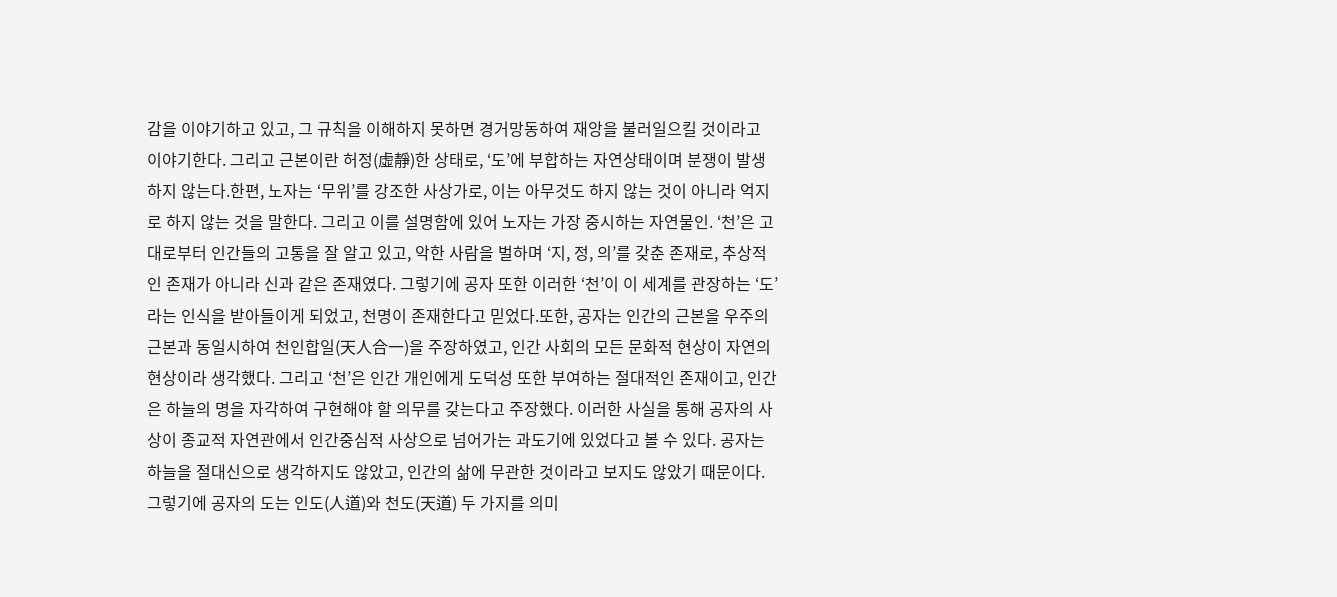감을 이야기하고 있고, 그 규칙을 이해하지 못하면 경거망동하여 재앙을 불러일으킬 것이라고 이야기한다. 그리고 근본이란 허정(虛靜)한 상태로, ‘도’에 부합하는 자연상태이며 분쟁이 발생하지 않는다.한편, 노자는 ‘무위’를 강조한 사상가로, 이는 아무것도 하지 않는 것이 아니라 억지로 하지 않는 것을 말한다. 그리고 이를 설명함에 있어 노자는 가장 중시하는 자연물인. ‘천’은 고대로부터 인간들의 고통을 잘 알고 있고, 악한 사람을 벌하며 ‘지, 정, 의’를 갖춘 존재로, 추상적인 존재가 아니라 신과 같은 존재였다. 그렇기에 공자 또한 이러한 ‘천’이 이 세계를 관장하는 ‘도’라는 인식을 받아들이게 되었고, 천명이 존재한다고 믿었다.또한, 공자는 인간의 근본을 우주의 근본과 동일시하여 천인합일(天人合一)을 주장하였고, 인간 사회의 모든 문화적 현상이 자연의 현상이라 생각했다. 그리고 ‘천’은 인간 개인에게 도덕성 또한 부여하는 절대적인 존재이고, 인간은 하늘의 명을 자각하여 구현해야 할 의무를 갖는다고 주장했다. 이러한 사실을 통해 공자의 사상이 종교적 자연관에서 인간중심적 사상으로 넘어가는 과도기에 있었다고 볼 수 있다. 공자는 하늘을 절대신으로 생각하지도 않았고, 인간의 삶에 무관한 것이라고 보지도 않았기 때문이다.그렇기에 공자의 도는 인도(人道)와 천도(天道) 두 가지를 의미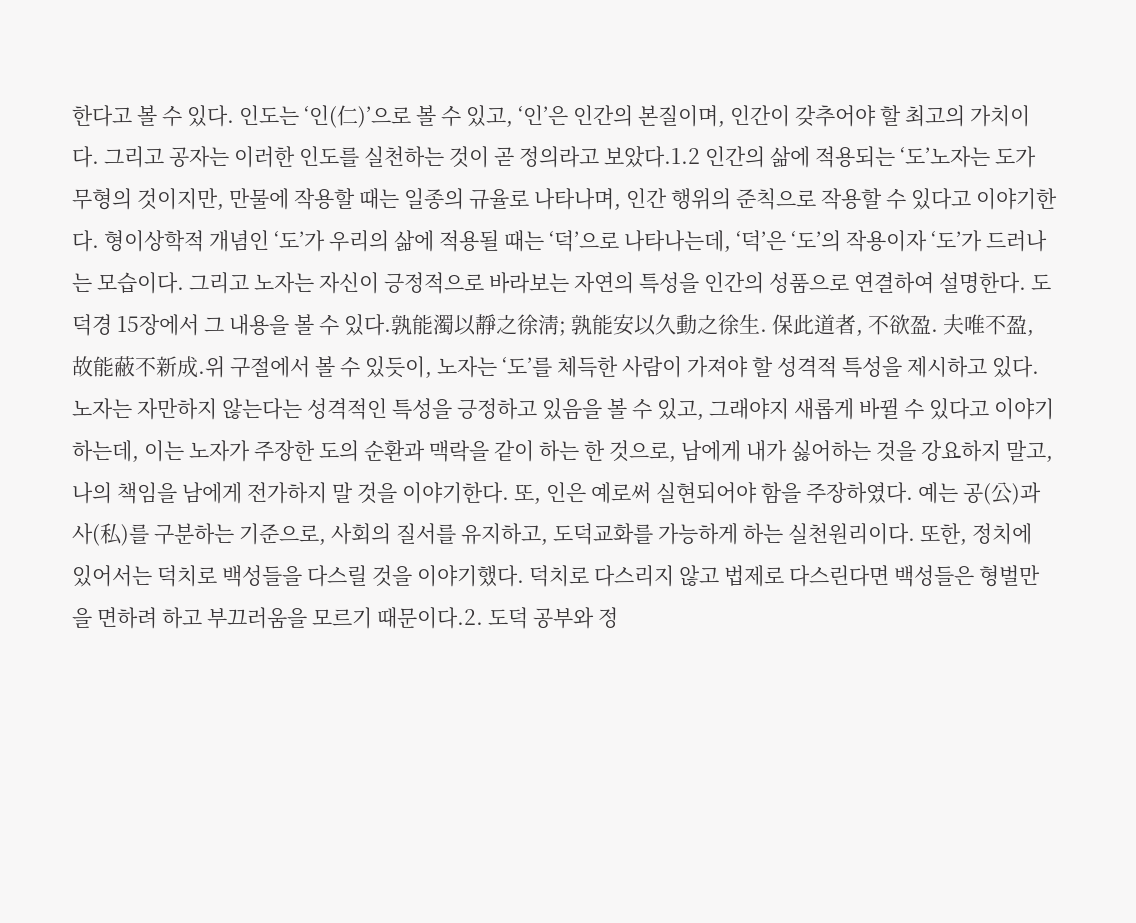한다고 볼 수 있다. 인도는 ‘인(仁)’으로 볼 수 있고, ‘인’은 인간의 본질이며, 인간이 갖추어야 할 최고의 가치이다. 그리고 공자는 이러한 인도를 실천하는 것이 곧 정의라고 보았다.1.2 인간의 삶에 적용되는 ‘도’노자는 도가 무형의 것이지만, 만물에 작용할 때는 일종의 규율로 나타나며, 인간 행위의 준칙으로 작용할 수 있다고 이야기한다. 형이상학적 개념인 ‘도’가 우리의 삶에 적용될 때는 ‘덕’으로 나타나는데, ‘덕’은 ‘도’의 작용이자 ‘도’가 드러나는 모습이다. 그리고 노자는 자신이 긍정적으로 바라보는 자연의 특성을 인간의 성품으로 연결하여 설명한다. 도덕경 15장에서 그 내용을 볼 수 있다.孰能濁以靜之徐淸; 孰能安以久動之徐生. 保此道者, 不欲盈. 夫唯不盈, 故能蔽不新成.위 구절에서 볼 수 있듯이, 노자는 ‘도’를 체득한 사람이 가져야 할 성격적 특성을 제시하고 있다. 노자는 자만하지 않는다는 성격적인 특성을 긍정하고 있음을 볼 수 있고, 그래야지 새롭게 바뀔 수 있다고 이야기하는데, 이는 노자가 주장한 도의 순환과 맥락을 같이 하는 한 것으로, 남에게 내가 싫어하는 것을 강요하지 말고, 나의 책임을 남에게 전가하지 말 것을 이야기한다. 또, 인은 예로써 실현되어야 함을 주장하였다. 예는 공(公)과 사(私)를 구분하는 기준으로, 사회의 질서를 유지하고, 도덕교화를 가능하게 하는 실천원리이다. 또한, 정치에 있어서는 덕치로 백성들을 다스릴 것을 이야기했다. 덕치로 다스리지 않고 법제로 다스린다면 백성들은 형벌만을 면하려 하고 부끄러움을 모르기 때문이다.2. 도덕 공부와 정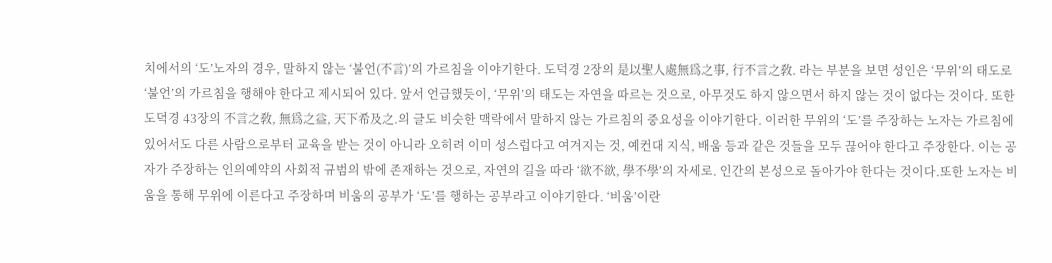치에서의 ‘도’노자의 경우, 말하지 않는 ‘불언(不言)’의 가르침을 이야기한다. 도덕경 2장의 是以聖人處無爲之事, 行不言之敎. 라는 부분을 보면 성인은 ‘무위’의 태도로 ‘불언’의 가르침을 행해야 한다고 제시되어 있다. 앞서 언급했듯이, ‘무위’의 태도는 자연을 따르는 것으로, 아무것도 하지 않으면서 하지 않는 것이 없다는 것이다. 또한 도뎍경 43장의 不言之敎, 無爲之益, 天下希及之.의 글도 비슷한 맥락에서 말하지 않는 가르침의 중요성을 이야기한다. 이러한 무위의 ‘도’를 주장하는 노자는 가르침에 있어서도 다른 사람으로부터 교육을 받는 것이 아니라 오히려 이미 성스럽다고 여겨지는 것, 예컨대 지식, 배움 등과 같은 것들을 모두 끊어야 한다고 주장한다. 이는 공자가 주장하는 인의예약의 사회적 규범의 밖에 존재하는 것으로, 자연의 길을 따라 ‘欲不欲, 學不學’의 자세로. 인간의 본성으로 돌아가야 한다는 것이다.또한 노자는 비움을 통해 무위에 이른다고 주장하며 비움의 공부가 ‘도’를 행하는 공부라고 이야기한다. ‘비움’이란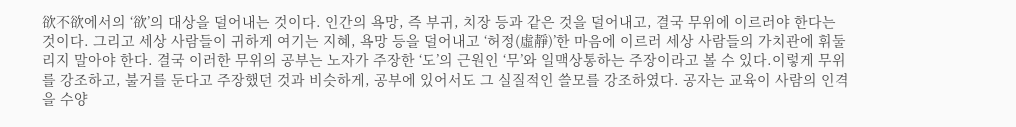欲不欲에서의 ‘欲’의 대상을 덜어내는 것이다. 인간의 욕망, 즉 부귀, 치장 등과 같은 것을 덜어내고, 결국 무위에 이르러야 한다는 것이다. 그리고 세상 사람들이 귀하게 여기는 지혜, 욕망 등을 덜어내고 ‘허정(虛靜)’한 마음에 이르러 세상 사람들의 가치관에 휘둘리지 말아야 한다. 결국 이러한 무위의 공부는 노자가 주장한 ‘도’의 근원인 ‘무’와 일맥상통하는 주장이라고 볼 수 있다.이렇게 무위를 강조하고, 불거를 둔다고 주장했던 것과 비슷하게, 공부에 있어서도 그 실질적인 쓸모를 강조하였다. 공자는 교육이 사람의 인격을 수양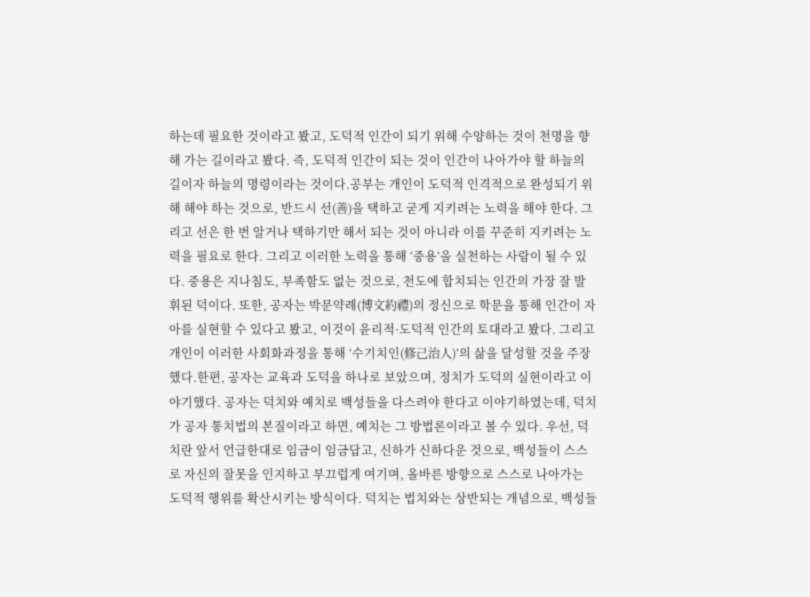하는데 필요한 것이라고 봤고, 도덕적 인간이 되기 위해 수양하는 것이 천명을 향해 가는 길이라고 봤다. 즉, 도덕적 인간이 되는 것이 인간이 나아가야 할 하늘의 길이자 하늘의 명령이라는 것이다.공부는 개인이 도덕적 인격적으로 완성되기 위해 해야 하는 것으로, 반드시 선(善)을 택하고 굳게 지키려는 노력을 해야 한다. 그리고 선은 한 번 알거나 택하기만 해서 되는 것이 아니라 이를 꾸준히 지키려는 노력을 필요로 한다. 그리고 이러한 노력을 통해 ‘중용’을 실천하는 사람이 될 수 있다. 중용은 지나침도, 부족함도 없는 것으로, 천도에 합치되는 인간의 가장 잘 발휘된 덕이다. 또한, 공자는 박문약례(博文約禮)의 정신으로 학문을 통해 인간이 자아를 실현할 수 있다고 봤고, 이것이 윤리적·도덕적 인간의 토대라고 봤다. 그리고 개인이 이러한 사회화과정을 통해 ‘수기치인(修己治人)’의 삶을 달성할 것을 주장했다.한편, 공자는 교육과 도덕을 하나로 보았으며, 정치가 도덕의 실현이라고 이야기했다. 공자는 덕치와 예치로 백성들을 다스려야 한다고 이야기하였는데, 덕치가 공자 통치법의 본질이라고 하면, 예치는 그 방법론이라고 볼 수 있다. 우선, 덕치란 앞서 언급한대로 임금이 임금답고, 신하가 신하다운 것으로, 백성들이 스스로 자신의 잘못을 인지하고 부끄럽게 여기며, 올바른 방향으로 스스로 나아가는 도덕적 행위를 확산시키는 방식이다. 덕치는 법치와는 상반되는 개념으로, 백성들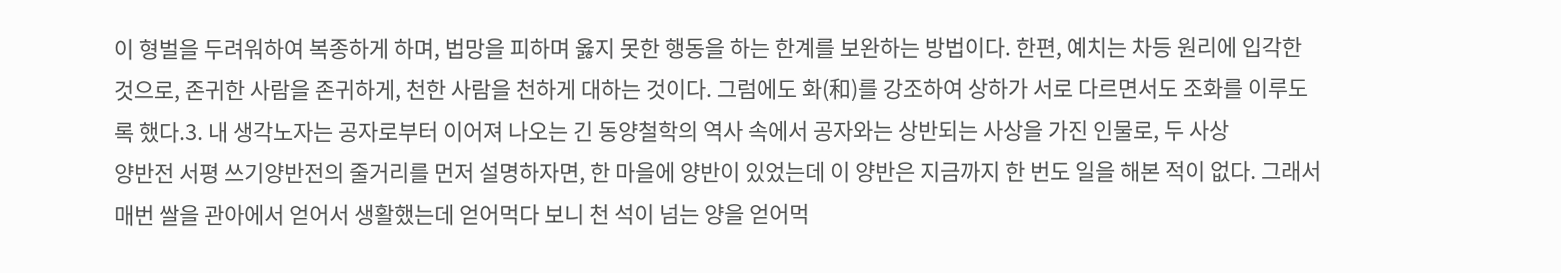이 형벌을 두려워하여 복종하게 하며, 법망을 피하며 옳지 못한 행동을 하는 한계를 보완하는 방법이다. 한편, 예치는 차등 원리에 입각한 것으로, 존귀한 사람을 존귀하게, 천한 사람을 천하게 대하는 것이다. 그럼에도 화(和)를 강조하여 상하가 서로 다르면서도 조화를 이루도록 했다.3. 내 생각노자는 공자로부터 이어져 나오는 긴 동양철학의 역사 속에서 공자와는 상반되는 사상을 가진 인물로, 두 사상
양반전 서평 쓰기양반전의 줄거리를 먼저 설명하자면, 한 마을에 양반이 있었는데 이 양반은 지금까지 한 번도 일을 해본 적이 없다. 그래서 매번 쌀을 관아에서 얻어서 생활했는데 얻어먹다 보니 천 석이 넘는 양을 얻어먹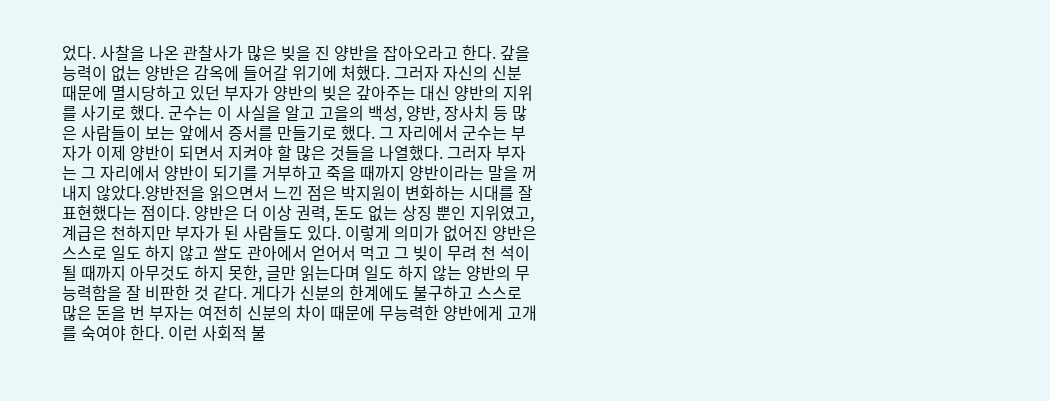었다. 사찰을 나온 관찰사가 많은 빚을 진 양반을 잡아오라고 한다. 갚을 능력이 없는 양반은 감옥에 들어갈 위기에 처했다. 그러자 자신의 신분 때문에 멸시당하고 있던 부자가 양반의 빚은 갚아주는 대신 양반의 지위를 사기로 했다. 군수는 이 사실을 알고 고을의 백성, 양반, 장사치 등 많은 사람들이 보는 앞에서 증서를 만들기로 했다. 그 자리에서 군수는 부자가 이제 양반이 되면서 지켜야 할 많은 것들을 나열했다. 그러자 부자는 그 자리에서 양반이 되기를 거부하고 죽을 때까지 양반이라는 말을 꺼내지 않았다.양반전을 읽으면서 느낀 점은 박지원이 변화하는 시대를 잘 표현했다는 점이다. 양반은 더 이상 권력, 돈도 없는 상징 뿐인 지위였고, 계급은 천하지만 부자가 된 사람들도 있다. 이렇게 의미가 없어진 양반은 스스로 일도 하지 않고 쌀도 관아에서 얻어서 먹고 그 빚이 무려 천 석이 될 때까지 아무것도 하지 못한, 글만 읽는다며 일도 하지 않는 양반의 무능력함을 잘 비판한 것 같다. 게다가 신분의 한계에도 불구하고 스스로 많은 돈을 번 부자는 여전히 신분의 차이 때문에 무능력한 양반에게 고개를 숙여야 한다. 이런 사회적 불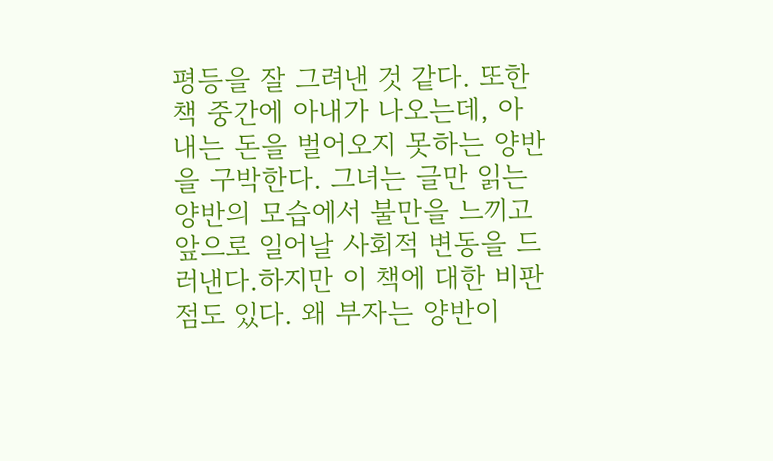평등을 잘 그려낸 것 같다. 또한 책 중간에 아내가 나오는데, 아내는 돈을 벌어오지 못하는 양반을 구박한다. 그녀는 글만 읽는 양반의 모습에서 불만을 느끼고 앞으로 일어날 사회적 변동을 드러낸다.하지만 이 책에 대한 비판점도 있다. 왜 부자는 양반이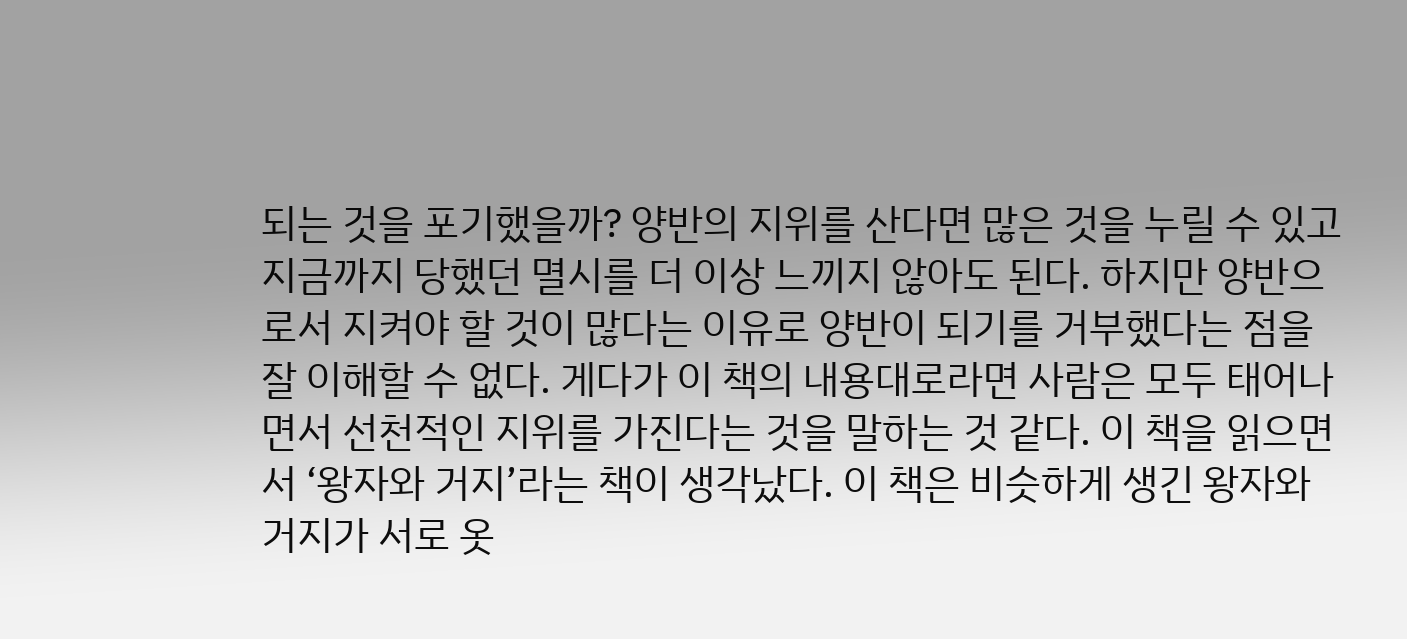되는 것을 포기했을까? 양반의 지위를 산다면 많은 것을 누릴 수 있고 지금까지 당했던 멸시를 더 이상 느끼지 않아도 된다. 하지만 양반으로서 지켜야 할 것이 많다는 이유로 양반이 되기를 거부했다는 점을 잘 이해할 수 없다. 게다가 이 책의 내용대로라면 사람은 모두 태어나면서 선천적인 지위를 가진다는 것을 말하는 것 같다. 이 책을 읽으면서 ‘왕자와 거지’라는 책이 생각났다. 이 책은 비슷하게 생긴 왕자와 거지가 서로 옷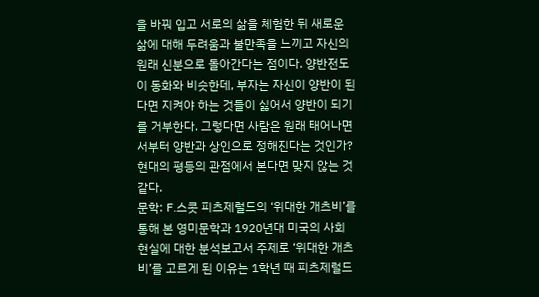을 바꿔 입고 서로의 삶을 체험한 뒤 새로운 삶에 대해 두려움과 불만족을 느끼고 자신의 원래 신분으로 돌아간다는 점이다. 양반전도 이 동화와 비슷한데, 부자는 자신이 양반이 된다면 지켜야 하는 것들이 싫어서 양반이 되기를 거부한다. 그렇다면 사람은 원래 태어나면서부터 양반과 상인으로 정해진다는 것인가? 현대의 평등의 관점에서 본다면 맞지 않는 것 같다.
문학: F.스콧 피츠제럴드의 ‘위대한 개츠비’를 통해 본 영미문학과 1920년대 미국의 사회 현실에 대한 분석보고서 주제로 ‘위대한 개츠비’를 고르게 된 이유는 1학년 때 피츠제럴드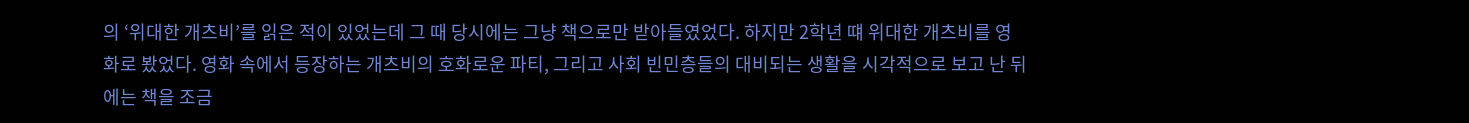의 ‘위대한 개츠비’를 읽은 적이 있었는데 그 때 당시에는 그냥 책으로만 받아들였었다. 하지만 2학년 떄 위대한 개츠비를 영화로 봤었다. 영화 속에서 등장하는 개츠비의 호화로운 파티, 그리고 사회 빈민층들의 대비되는 생활을 시각적으로 보고 난 뒤에는 책을 조금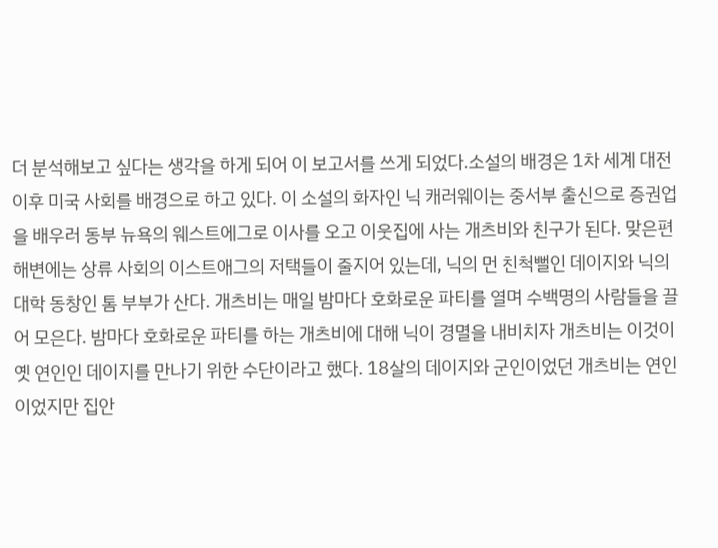더 분석해보고 싶다는 생각을 하게 되어 이 보고서를 쓰게 되었다.소설의 배경은 1차 세계 대전 이후 미국 사회를 배경으로 하고 있다. 이 소설의 화자인 닉 캐러웨이는 중서부 출신으로 증권업을 배우러 동부 뉴욕의 웨스트에그로 이사를 오고 이웃집에 사는 개츠비와 친구가 된다. 맞은편 해변에는 상류 사회의 이스트애그의 저택들이 줄지어 있는데, 닉의 먼 친척뻘인 데이지와 닉의 대학 동창인 톰 부부가 산다. 개츠비는 매일 밤마다 호화로운 파티를 열며 수백명의 사람들을 끌어 모은다. 밤마다 호화로운 파티를 하는 개츠비에 대해 닉이 경멸을 내비치자 개츠비는 이것이 옛 연인인 데이지를 만나기 위한 수단이라고 했다. 18살의 데이지와 군인이었던 개츠비는 연인이었지만 집안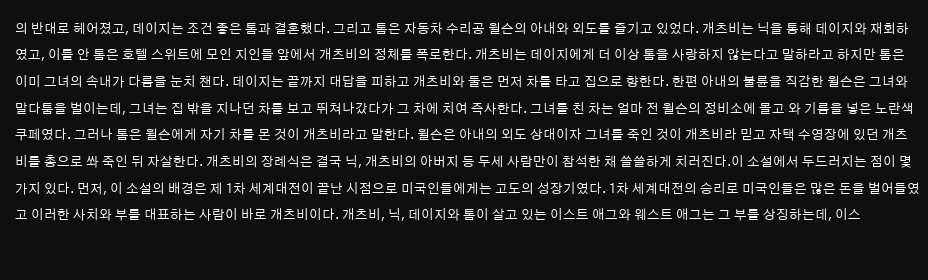의 반대로 헤어졌고, 데이지는 조건 좋은 톰과 결혼했다. 그리고 톰은 자동차 수리공 윌슨의 아내와 외도를 즐기고 있었다. 개츠비는 닉을 통해 데이지와 재회하였고, 이를 안 톰은 호텔 스위트에 모인 지인들 앞에서 개츠비의 정체를 폭로한다. 개츠비는 데이지에게 더 이상 톰을 사랑하지 않는다고 말하라고 하지만 톰은 이미 그녀의 속내가 다름을 눈치 챈다. 데이지는 끝까지 대답을 피하고 개츠비와 둘은 먼저 차를 타고 집으로 향한다. 한편 아내의 불륜을 직감한 윌슨은 그녀와 말다툼을 벌이는데, 그녀는 집 밖을 지나던 차를 보고 뛰쳐나갔다가 그 차에 치여 즉사한다. 그녀를 친 차는 얼마 전 윌슨의 정비소에 몰고 와 기름을 넣은 노란색 쿠페였다. 그러나 톰은 윌슨에게 자기 차를 몬 것이 개츠비라고 말한다. 윌슨은 아내의 외도 상대이자 그녀를 죽인 것이 개츠비라 믿고 자택 수영장에 있던 개츠비를 총으로 쏴 죽인 뒤 자살한다. 개츠비의 장례식은 결국 닉, 개츠비의 아버지 등 두세 사람만이 참석한 채 쓸쓸하게 치러진다.이 소설에서 두드러지는 점이 몇 가지 있다. 먼저, 이 소설의 배경은 제 1차 세계대전이 끝난 시점으로 미국인들에게는 고도의 성장기였다. 1차 세계대전의 승리로 미국인들은 많은 돈을 벌어들였고 이러한 사치와 부를 대표하는 사람이 바로 개츠비이다. 개츠비, 닉, 데이지와 톰이 살고 있는 이스트 애그와 웨스트 애그는 그 부를 상징하는데, 이스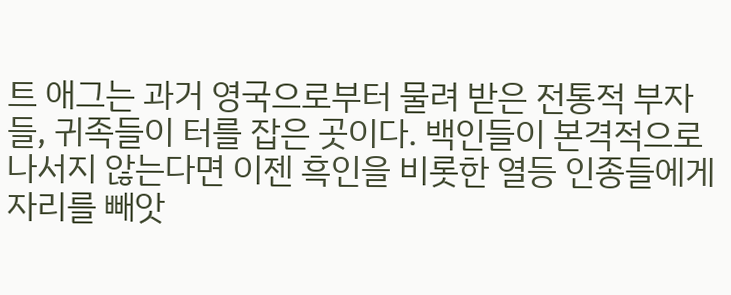트 애그는 과거 영국으로부터 물려 받은 전통적 부자들, 귀족들이 터를 잡은 곳이다. 백인들이 본격적으로 나서지 않는다면 이젠 흑인을 비롯한 열등 인종들에게 자리를 빼앗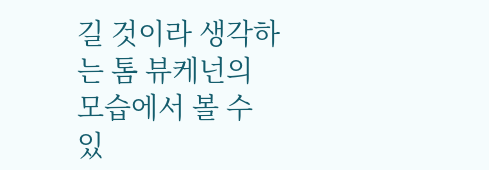길 것이라 생각하는 톰 뷰케넌의 모습에서 볼 수 있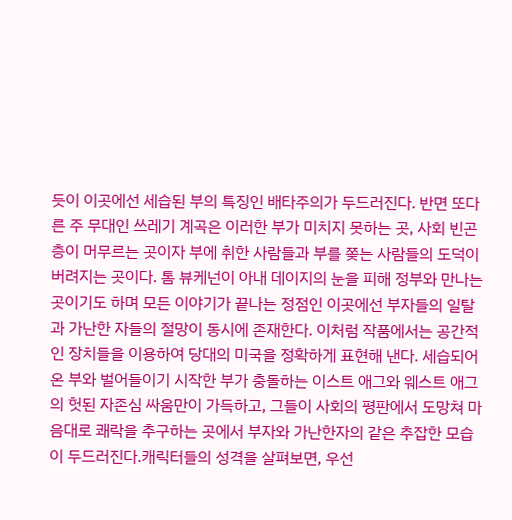듯이 이곳에선 세습된 부의 특징인 배타주의가 두드러진다. 반면 또다른 주 무대인 쓰레기 계곡은 이러한 부가 미치지 못하는 곳, 사회 빈곤층이 머무르는 곳이자 부에 취한 사람들과 부를 쫒는 사람들의 도덕이 버려지는 곳이다. 톰 뷰케넌이 아내 데이지의 눈을 피해 정부와 만나는 곳이기도 하며 모든 이야기가 끝나는 정점인 이곳에선 부자들의 일탈과 가난한 자들의 절망이 동시에 존재한다. 이처럼 작품에서는 공간적인 장치들을 이용하여 당대의 미국을 정확하게 표현해 낸다. 세습되어온 부와 벌어들이기 시작한 부가 충돌하는 이스트 애그와 웨스트 애그의 헛된 자존심 싸움만이 가득하고, 그들이 사회의 평판에서 도망쳐 마음대로 쾌락을 추구하는 곳에서 부자와 가난한자의 같은 추잡한 모습이 두드러진다.캐릭터들의 성격을 살펴보면, 우선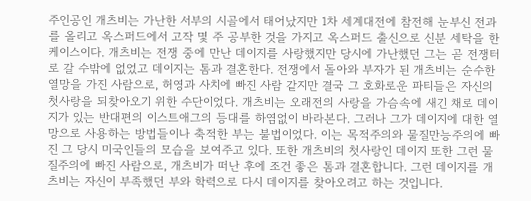주인공인 개츠비는 가난한 서부의 시골에서 태어났지만 1차 세계대전에 참전해 눈부신 전과를 올리고 옥스퍼드에서 고작 몇 주 공부한 것을 가지고 옥스퍼드 출신으로 신분 세탁을 한 케이스이다. 개츠비는 전쟁 중에 만난 데이지를 사랑했지만 당시에 가난했던 그는 곧 전쟁터로 갈 수밖에 없었고 데이지는 톰과 결혼한다. 전쟁에서 돌아와 부자가 된 개츠비는 순수한 열망을 가진 사람으로, 허영과 사치에 빠진 사람 같지만 결국 그 호화로운 파티들은 자신의 첫사랑을 되찾아오기 위한 수단이었다. 개츠비는 오래전의 사랑을 가슴속에 새긴 채로 데이지가 있는 반대편의 이스트애그의 등대를 하염없이 바라본다. 그러나 그가 데이지에 대한 열망으로 사용하는 방법들이나 축적한 부는 불법이었다. 이는 목적주의와 물질만능주의에 빠진 그 당시 미국인들의 모습을 보여주고 있다. 또한 개츠비의 첫사랑인 데이지 또한 그런 물질주의에 빠진 사람으로, 개츠비가 떠난 후에 조건 좋은 톰과 결혼합니다. 그런 데이지를 개츠비는 자신이 부족했던 부와 학력으로 다시 데이지를 찾아오려고 하는 것입니다.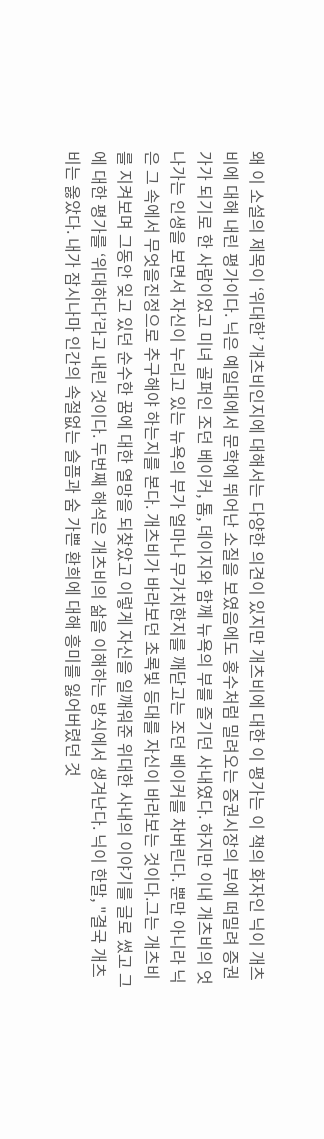왜 이 소설의 제목이 ‘위대한’ 개츠비인지에 대해서는 다양한 의견이 있지만 개츠비에 대한 이 평가는 이 책의 화자인 닉이 개츠비에 대해 내린 평가이다. 닉은 예일대에서 문학에 뛰어난 소질을 보였음에도 홍수처럼 밀려오는 증권시장의 부에 떠밀려 증권가가 되기로 한 사람이었고 미녀 골퍼인 조던 베이커, 톰, 데이지와 함께 뉴욕의 부를 즐기던 사내였다. 하지만 이내 개츠비의 엇나가는 인생을 보면서 자신이 누리고 있는 뉴욕의 부가 얼마나 무가치한지를 깨닫고는 조던 베이커를 차버린다. 뿐만 아니라 닉은 그 속에서 무엇을진정으로 추구해야 하는지를 본다. 개츠비가 바라보던 초록빛 등대를 자신이 바라보는 것이다.그는 개츠비를 지켜보며 그동안 잊고 있던 순수한 꿈에 대한 열망을 되찾았고 이렇게 자신을 일깨워준 위대한 사내의 이야기를 글로 썼고 그에 대한 평가를 ‘위대하다’라고 내린 것이다. 두번째 해석은 개츠비의 삶을 이해하는 방식에서 생겨난다. 닉이 한말, "결국 개츠비는 옳았다. 내가 잠시나마 인간의 속절없는 슬픔과 숨 가쁜 환희에 대해 흥미를 잃어버렸던 것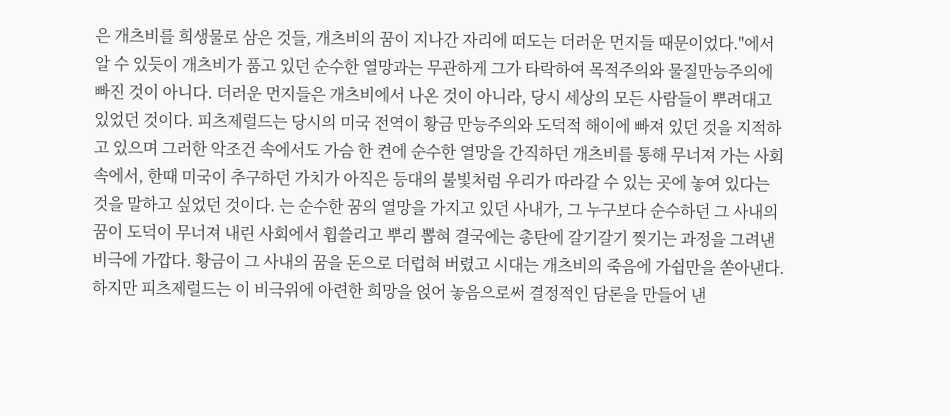은 개츠비를 희생물로 삼은 것들, 개츠비의 꿈이 지나간 자리에 떠도는 더러운 먼지들 때문이었다."에서 알 수 있듯이 개츠비가 품고 있던 순수한 열망과는 무관하게 그가 타락하여 목적주의와 물질만능주의에 빠진 것이 아니다. 더러운 먼지들은 개츠비에서 나온 것이 아니라, 당시 세상의 모든 사람들이 뿌려대고 있었던 것이다. 피츠제럴드는 당시의 미국 전역이 황금 만능주의와 도덕적 해이에 빠져 있던 것을 지적하고 있으며 그러한 악조건 속에서도 가슴 한 켠에 순수한 열망을 간직하던 개츠비를 통해 무너져 가는 사회속에서, 한때 미국이 추구하던 가치가 아직은 등대의 불빛처럼 우리가 따라갈 수 있는 곳에 놓여 있다는 것을 말하고 싶었던 것이다. 는 순수한 꿈의 열망을 가지고 있던 사내가, 그 누구보다 순수하던 그 사내의 꿈이 도덕이 무너져 내린 사회에서 휩쓸리고 뿌리 뽑혀 결국에는 총탄에 갈기갈기 찢기는 과정을 그려낸 비극에 가깝다. 황금이 그 사내의 꿈을 돈으로 더럽혀 버렸고 시대는 개츠비의 죽음에 가쉽만을 쏟아낸다. 하지만 피츠제럴드는 이 비극위에 아련한 희망을 얹어 놓음으로써 결정적인 담론을 만들어 낸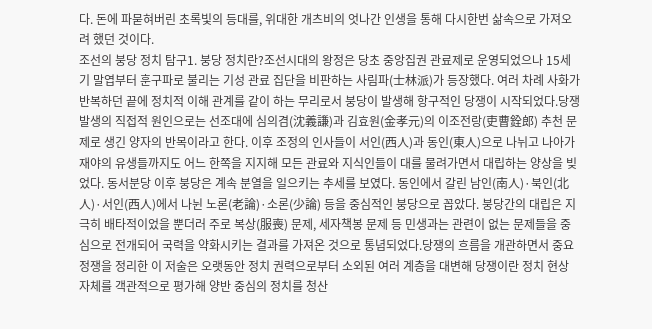다. 돈에 파묻혀버린 초록빛의 등대를, 위대한 개츠비의 엇나간 인생을 통해 다시한번 삶속으로 가져오려 했던 것이다.
조선의 붕당 정치 탐구1. 붕당 정치란?조선시대의 왕정은 당초 중앙집권 관료제로 운영되었으나 15세기 말엽부터 훈구파로 불리는 기성 관료 집단을 비판하는 사림파(士林派)가 등장했다. 여러 차례 사화가 반복하던 끝에 정치적 이해 관계를 같이 하는 무리로서 붕당이 발생해 항구적인 당쟁이 시작되었다.당쟁 발생의 직접적 원인으로는 선조대에 심의겸(沈義謙)과 김효원(金孝元)의 이조전랑(吏曹銓郎) 추천 문제로 생긴 양자의 반목이라고 한다. 이후 조정의 인사들이 서인(西人)과 동인(東人)으로 나뉘고 나아가 재야의 유생들까지도 어느 한쪽을 지지해 모든 관료와 지식인들이 대를 물려가면서 대립하는 양상을 빚었다. 동서분당 이후 붕당은 계속 분열을 일으키는 추세를 보였다. 동인에서 갈린 남인(南人)·북인(北人)·서인(西人)에서 나뉜 노론(老論)·소론(少論) 등을 중심적인 붕당으로 꼽았다. 붕당간의 대립은 지극히 배타적이었을 뿐더러 주로 복상(服喪) 문제, 세자책봉 문제 등 민생과는 관련이 없는 문제들을 중심으로 전개되어 국력을 약화시키는 결과를 가져온 것으로 통념되었다.당쟁의 흐름을 개관하면서 중요 정쟁을 정리한 이 저술은 오랫동안 정치 권력으로부터 소외된 여러 계층을 대변해 당쟁이란 정치 현상 자체를 객관적으로 평가해 양반 중심의 정치를 청산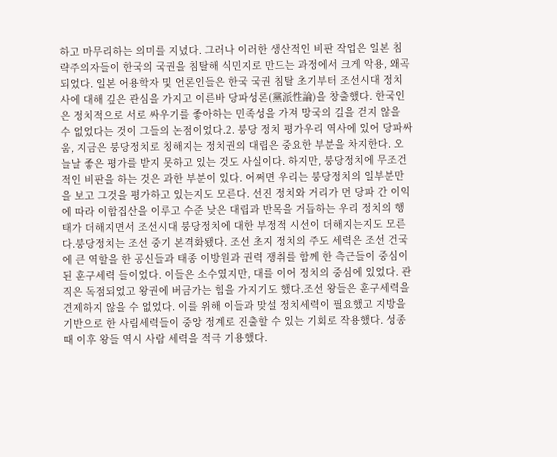하고 마무리하는 의미를 지녔다. 그러나 이러한 생산적인 비판 작업은 일본 침략주의자들이 한국의 국권을 침탈해 식민지로 만드는 과정에서 크게 악용, 왜곡되었다. 일본 어용학자 및 언론인들은 한국 국권 침탈 초기부터 조선시대 정치사에 대해 깊은 관심을 가지고 이른바 당파성론(黨派性論)을 창출했다. 한국인은 정치적으로 서로 싸우기를 좋아하는 민족성을 가져 망국의 길을 걷지 않을 수 없었다는 것이 그들의 논점이었다.2. 붕당 정치 평가우리 역사에 있어 당파싸움, 지금은 붕당정치로 칭해지는 정치권의 대립은 중요한 부분을 차지한다. 오늘날 좋은 평가를 받지 못하고 있는 것도 사실이다. 하지만, 붕당정치에 무조건적인 비판을 하는 것은 과한 부분이 있다. 어쩌면 우리는 붕당정치의 일부분만을 보고 그것을 평가하고 있는지도 모른다. 선진 정치와 거리가 먼 당파 간 이익에 따라 이합집산을 이루고 수준 낮은 대립과 반목을 거듭하는 우리 정치의 행태가 더해지면서 조선시대 붕당정치에 대한 부정적 시선이 더해지는지도 모른다.붕당정치는 조선 중기 본격화됐다. 조선 초지 정치의 주도 세력은 조선 건국에 큰 역할을 한 공신들과 태종 이방원과 권력 쟁취를 함께 한 측근들이 중심이 된 훈구세력 들이었다. 이들은 소수였지만, 대를 이어 정치의 중심에 있었다. 관직은 독점되었고 왕권에 버금가는 힘을 가지기도 했다.조선 왕들은 훈구세력을 견제하지 않을 수 없었다. 이를 위해 이들과 맞설 정치세력이 필요했고 지방을 기반으로 한 사림세력들이 중앙 정계로 진출할 수 있는 기회로 작용했다. 성종 때 이후 왕들 역시 사람 세력을 적극 기용했다.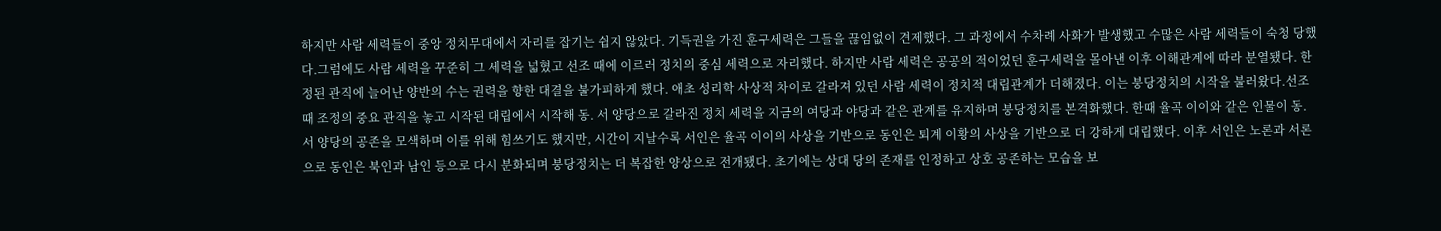하지만 사람 세력들이 중앙 정치무대에서 자리를 잡기는 쉽지 않았다. 기득권을 가진 훈구세력은 그들을 끊임없이 견제했다. 그 과정에서 수차례 사화가 발생했고 수많은 사람 세력들이 숙청 당했다.그럼에도 사람 세력을 꾸준히 그 세력을 넓혔고 선조 때에 이르러 정치의 중심 세력으로 자리했다. 하지만 사람 세력은 공공의 적이었던 훈구세력을 몰아낸 이후 이해관계에 따라 분열됐다. 한정된 관직에 늘어난 양반의 수는 권력을 향한 대결을 불가피하게 했다. 애초 성리학 사상적 차이로 갈라져 있던 사람 세력이 정치적 대립관계가 더해졌다. 이는 붕당정치의 시작을 불러왔다.선조 때 조정의 중요 관직을 놓고 시작된 대립에서 시작해 동. 서 양당으로 갈라진 정치 세력을 지금의 여당과 야당과 같은 관계를 유지하며 붕당정치를 본격화했다. 한때 율곡 이이와 같은 인물이 동. 서 양당의 공존을 모색하며 이를 위해 힘쓰기도 했지만, 시간이 지날수록 서인은 율곡 이이의 사상을 기반으로 동인은 퇴계 이황의 사상을 기반으로 더 강하게 대립했다. 이후 서인은 노론과 서론으로 동인은 북인과 남인 등으로 다시 분화되며 붕당정치는 더 복잡한 양상으로 전개됐다. 초기에는 상대 당의 존재를 인정하고 상호 공존하는 모습을 보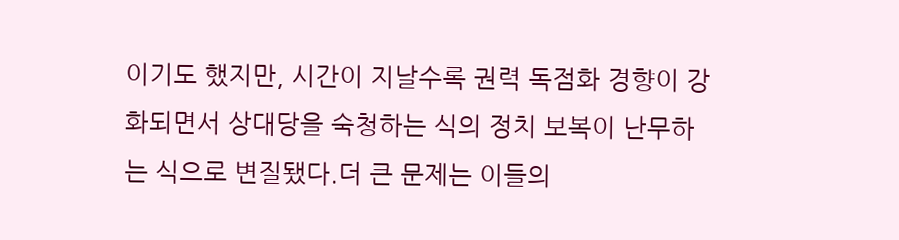이기도 했지만, 시간이 지날수록 권력 독점화 경향이 강화되면서 상대당을 숙청하는 식의 정치 보복이 난무하는 식으로 변질됐다.더 큰 문제는 이들의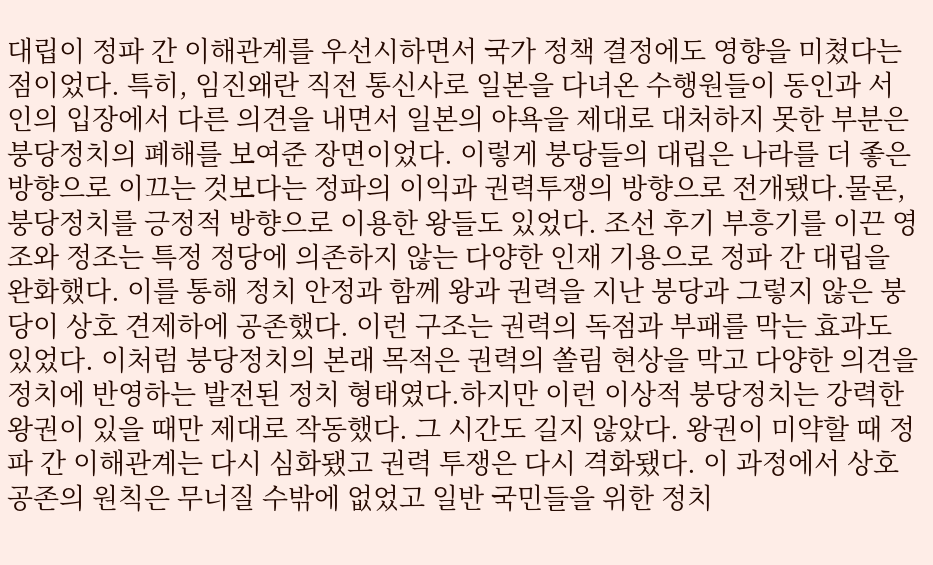대립이 정파 간 이해관계를 우선시하면서 국가 정책 결정에도 영향을 미쳤다는 점이었다. 특히, 임진왜란 직전 통신사로 일본을 다녀온 수행원들이 동인과 서인의 입장에서 다른 의견을 내면서 일본의 야욕을 제대로 대처하지 못한 부분은 붕당정치의 폐해를 보여준 장면이었다. 이렇게 붕당들의 대립은 나라를 더 좋은 방향으로 이끄는 것보다는 정파의 이익과 권력투쟁의 방향으로 전개됐다.물론, 붕당정치를 긍정적 방향으로 이용한 왕들도 있었다. 조선 후기 부흥기를 이끈 영조와 정조는 특정 정당에 의존하지 않는 다양한 인재 기용으로 정파 간 대립을 완화했다. 이를 통해 정치 안정과 함께 왕과 권력을 지난 붕당과 그렇지 않은 붕당이 상호 견제하에 공존했다. 이런 구조는 권력의 독점과 부패를 막는 효과도 있었다. 이처럼 붕당정치의 본래 목적은 권력의 쏠림 현상을 막고 다양한 의견을 정치에 반영하는 발전된 정치 형태였다.하지만 이런 이상적 붕당정치는 강력한 왕권이 있을 때만 제대로 작동했다. 그 시간도 길지 않았다. 왕권이 미약할 때 정파 간 이해관계는 다시 심화됐고 권력 투쟁은 다시 격화됐다. 이 과정에서 상호 공존의 원칙은 무너질 수밖에 없었고 일반 국민들을 위한 정치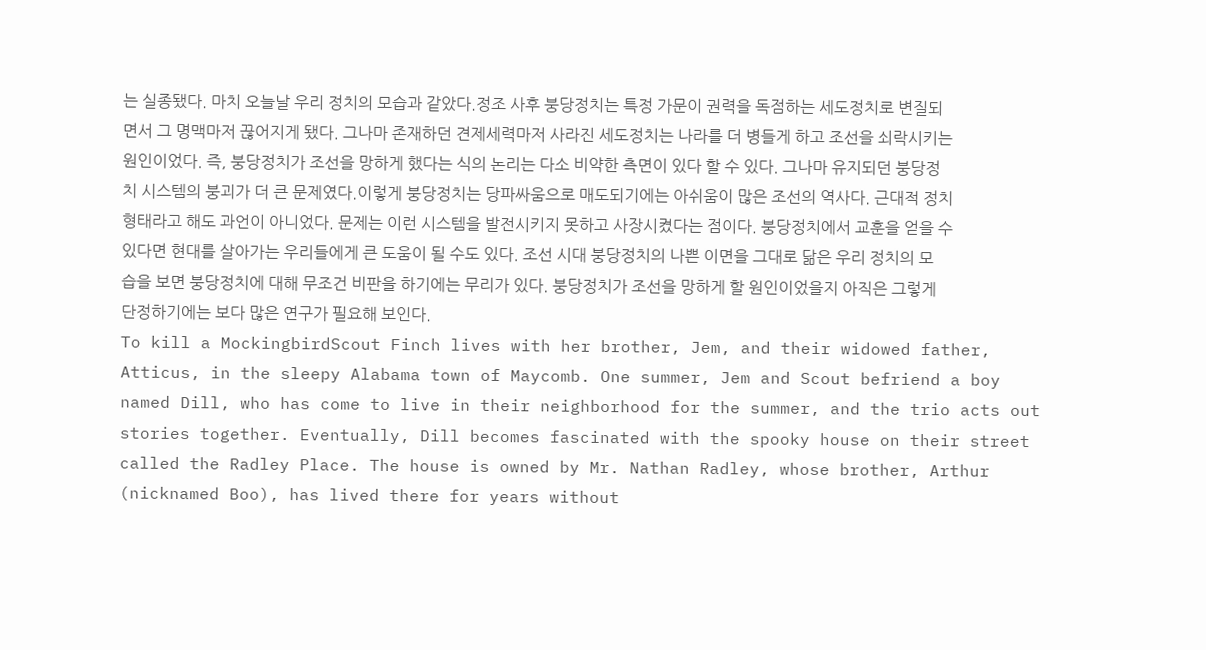는 실종됐다. 마치 오늘날 우리 정치의 모습과 같았다.정조 사후 붕당정치는 특정 가문이 권력을 독점하는 세도정치로 변질되면서 그 명맥마저 끊어지게 됐다. 그나마 존재하던 견제세력마저 사라진 세도정치는 나라를 더 병들게 하고 조선을 쇠락시키는 원인이었다. 즉, 붕당정치가 조선을 망하게 했다는 식의 논리는 다소 비약한 측면이 있다 할 수 있다. 그나마 유지되던 붕당정치 시스템의 붕괴가 더 큰 문제였다.이렇게 붕당정치는 당파싸움으로 매도되기에는 아쉬움이 많은 조선의 역사다. 근대적 정치 형태라고 해도 과언이 아니었다. 문제는 이런 시스템을 발전시키지 못하고 사장시켰다는 점이다. 붕당정치에서 교훈을 얻을 수 있다면 현대를 살아가는 우리들에게 큰 도움이 될 수도 있다. 조선 시대 붕당정치의 나쁜 이면을 그대로 닮은 우리 정치의 모습을 보면 붕당정치에 대해 무조건 비판을 하기에는 무리가 있다. 붕당정치가 조선을 망하게 할 원인이었을지 아직은 그렇게 단정하기에는 보다 많은 연구가 필요해 보인다.
To kill a MockingbirdScout Finch lives with her brother, Jem, and their widowed father, Atticus, in the sleepy Alabama town of Maycomb. One summer, Jem and Scout befriend a boy named Dill, who has come to live in their neighborhood for the summer, and the trio acts out stories together. Eventually, Dill becomes fascinated with the spooky house on their street called the Radley Place. The house is owned by Mr. Nathan Radley, whose brother, Arthur (nicknamed Boo), has lived there for years without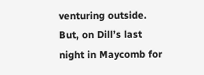venturing outside. But, on Dill’s last night in Maycomb for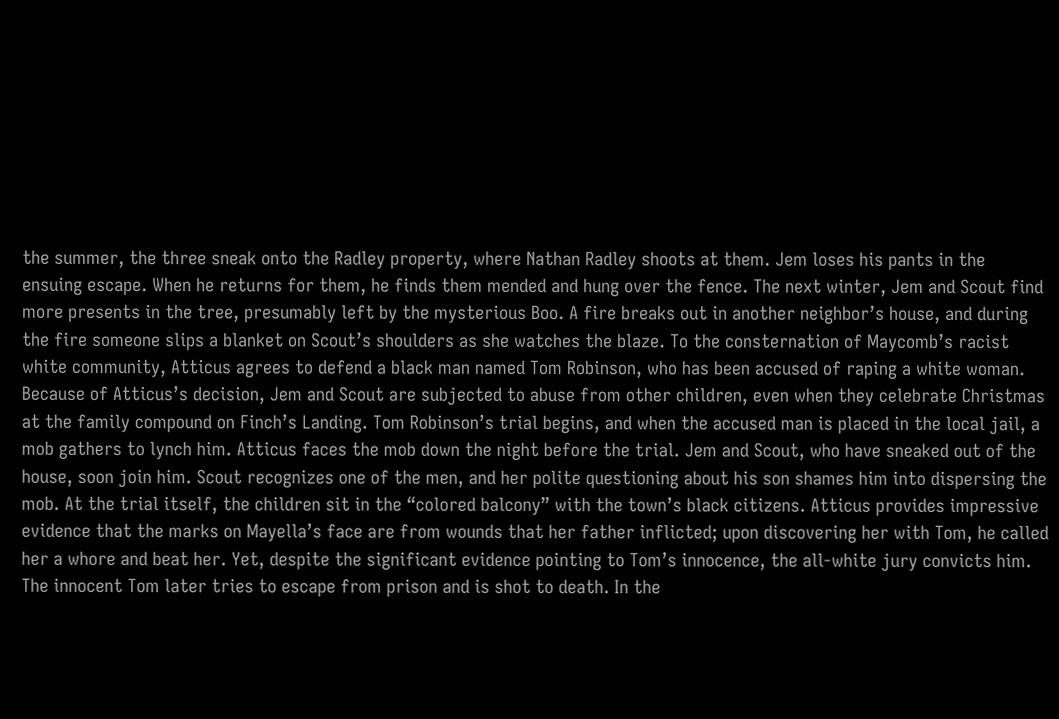the summer, the three sneak onto the Radley property, where Nathan Radley shoots at them. Jem loses his pants in the ensuing escape. When he returns for them, he finds them mended and hung over the fence. The next winter, Jem and Scout find more presents in the tree, presumably left by the mysterious Boo. A fire breaks out in another neighbor’s house, and during the fire someone slips a blanket on Scout’s shoulders as she watches the blaze. To the consternation of Maycomb’s racist white community, Atticus agrees to defend a black man named Tom Robinson, who has been accused of raping a white woman. Because of Atticus’s decision, Jem and Scout are subjected to abuse from other children, even when they celebrate Christmas at the family compound on Finch’s Landing. Tom Robinson’s trial begins, and when the accused man is placed in the local jail, a mob gathers to lynch him. Atticus faces the mob down the night before the trial. Jem and Scout, who have sneaked out of the house, soon join him. Scout recognizes one of the men, and her polite questioning about his son shames him into dispersing the mob. At the trial itself, the children sit in the “colored balcony” with the town’s black citizens. Atticus provides impressive evidence that the marks on Mayella’s face are from wounds that her father inflicted; upon discovering her with Tom, he called her a whore and beat her. Yet, despite the significant evidence pointing to Tom’s innocence, the all-white jury convicts him. The innocent Tom later tries to escape from prison and is shot to death. In the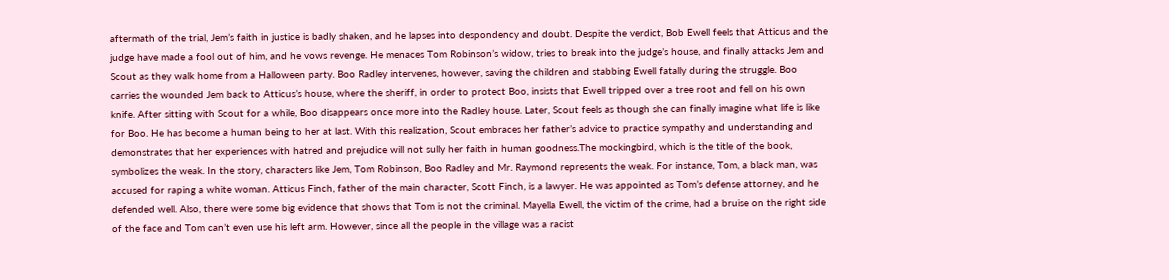aftermath of the trial, Jem’s faith in justice is badly shaken, and he lapses into despondency and doubt. Despite the verdict, Bob Ewell feels that Atticus and the judge have made a fool out of him, and he vows revenge. He menaces Tom Robinson’s widow, tries to break into the judge’s house, and finally attacks Jem and Scout as they walk home from a Halloween party. Boo Radley intervenes, however, saving the children and stabbing Ewell fatally during the struggle. Boo carries the wounded Jem back to Atticus’s house, where the sheriff, in order to protect Boo, insists that Ewell tripped over a tree root and fell on his own knife. After sitting with Scout for a while, Boo disappears once more into the Radley house. Later, Scout feels as though she can finally imagine what life is like for Boo. He has become a human being to her at last. With this realization, Scout embraces her father’s advice to practice sympathy and understanding and demonstrates that her experiences with hatred and prejudice will not sully her faith in human goodness.The mockingbird, which is the title of the book, symbolizes the weak. In the story, characters like Jem, Tom Robinson, Boo Radley and Mr. Raymond represents the weak. For instance, Tom, a black man, was accused for raping a white woman. Atticus Finch, father of the main character, Scott Finch, is a lawyer. He was appointed as Tom’s defense attorney, and he defended well. Also, there were some big evidence that shows that Tom is not the criminal. Mayella Ewell, the victim of the crime, had a bruise on the right side of the face and Tom can’t even use his left arm. However, since all the people in the village was a racist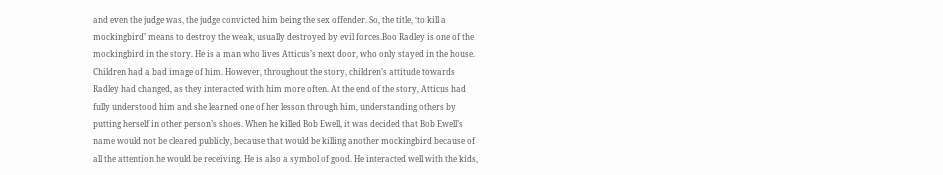and even the judge was, the judge convicted him being the sex offender. So, the title, ‘to kill a mockingbird’ means to destroy the weak, usually destroyed by evil forces.Boo Radley is one of the mockingbird in the story. He is a man who lives Atticus’s next door, who only stayed in the house. Children had a bad image of him. However, throughout the story, children’s attitude towards Radley had changed, as they interacted with him more often. At the end of the story, Atticus had fully understood him and she learned one of her lesson through him, understanding others by putting herself in other person’s shoes. When he killed Bob Ewell, it was decided that Bob Ewell’s name would not be cleared publicly, because that would be killing another mockingbird because of all the attention he would be receiving. He is also a symbol of good. He interacted well with the kids,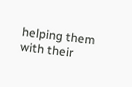helping them with their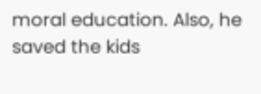moral education. Also, he saved the kids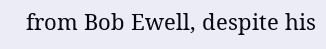from Bob Ewell, despite his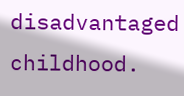disadvantaged childhood.